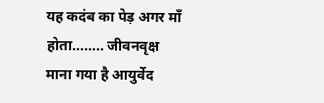यह कदंब का पेड़ अगर माँ होता…….. जीवनवृक्ष माना गया है आयुर्वेद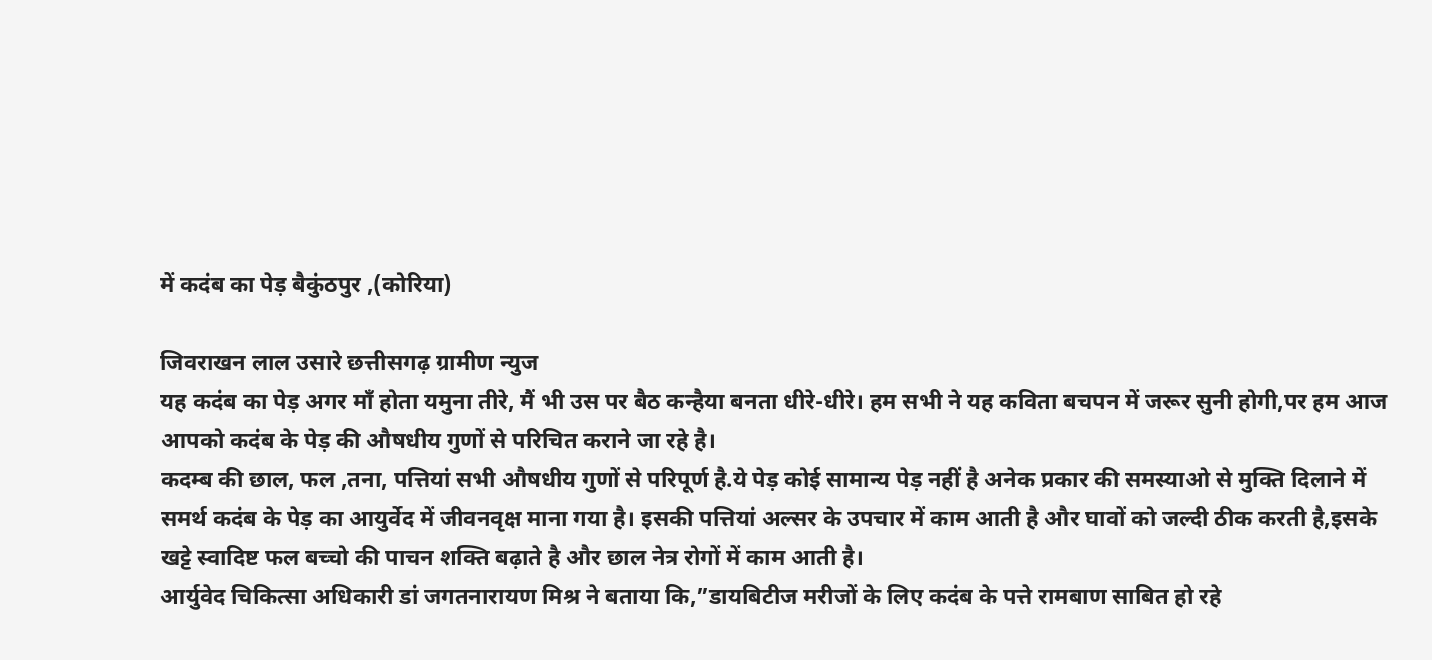में कदंब का पेड़ बैकुंठपुर ,(कोरिया)

जिवराखन लाल उसारे छत्तीसगढ़ ग्रामीण न्युज
यह कदंब का पेड़ अगर माँ होता यमुना तीरे, मैं भी उस पर बैठ कन्हैया बनता धीरे-धीरे। हम सभी ने यह कविता बचपन में जरूर सुनी होगी,पर हम आज आपको कदंब के पेड़ की औषधीय गुणों से परिचित कराने जा रहे है।
कदम्ब की छाल, फल ,तना, पत्तियां सभी औषधीय गुणों से परिपूर्ण है.ये पेड़ कोई सामान्य पेड़ नहीं है अनेक प्रकार की समस्याओ से मुक्ति दिलाने में समर्थ कदंब के पेड़ का आयुर्वेद में जीवनवृक्ष माना गया है। इसकी पत्तियां अल्सर के उपचार में काम आती है और घावों को जल्दी ठीक करती है,इसके खट्टे स्वादिष्ट फल बच्चो की पाचन शक्ति बढ़ाते है और छाल नेत्र रोगों में काम आती है।
आर्युवेद चिकित्सा अधिकारी डां जगतनारायण मिश्र ने बताया कि,”डायबिटीज मरीजों के लिए कदंब के पत्ते रामबाण साबित हो रहे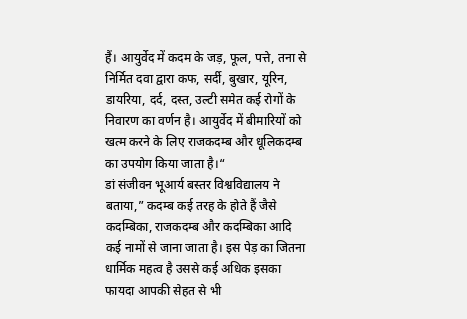हैं। आयुर्वेद में कदम के जड़, फूल, पत्ते, तना से निर्मित दवा द्वारा कफ, सर्दी, बुखार, यूरिन, डायरिया, दर्द, दस्त, उल्टी समेत कई रोगों के निवारण का वर्णन है। आयुर्वेद में बीमारियों को खत्म करने के लिए राजकदम्ब और धूलिकदम्ब का उपयोग किया जाता है।“
डां संजीवन भूआर्य बस्तर विश्वविद्यालय ने बताया,” कदम्ब कई तरह के होते हैं जैसे कदम्बिका, राजकदम्ब और कदम्बिका आदि कई नामों से जाना जाता है। इस पेड़ का जितना धार्मिक महत्व है उससे कई अधिक इसका फायदा आपकी सेहत से भी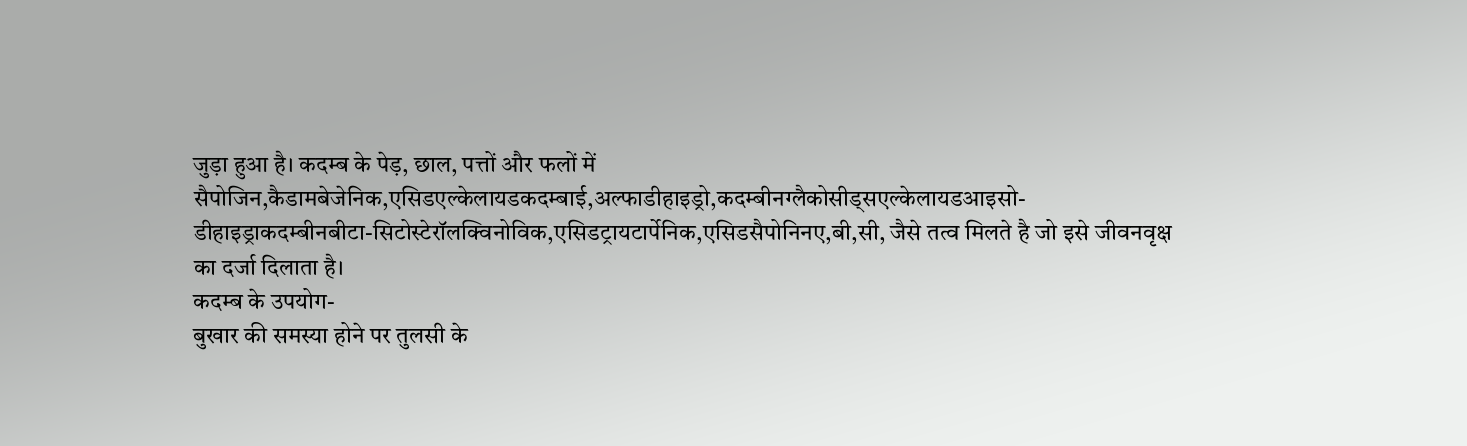जुड़ा हुआ है। कदम्ब के पेड़, छाल, पत्तों और फलों में सैपोजिन,कैडामबेजेनिक,एसिडएल्केलायडकदम्बाई,अल्फाडीहाइड्रो,कदम्बीनग्लैकोसीड्सएल्केलायडआइसो-डीहाइड्राकदम्बीनबीटा-सिटोस्टेरॉलक्विनोविक,एसिडट्रायटार्पेनिक,एसिडसैपोनिनए,बी,सी, जैसे तत्व मिलते है जो इसे जीवनवृक्ष का दर्जा दिलाता है।
कदम्ब के उपयोग-
बुखार की समस्या होने पर तुलसी के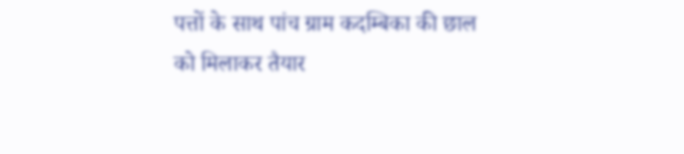पत्तों के साथ पांच ग्राम कदम्बिका की छाल को मिलाकर तैयार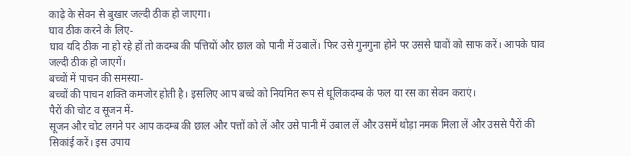काढ़े के सेवन से बुखार जल्दी ठीक हो जाएगा।
घाव ठीक करने के लिए-
घाव यदि ठीक ना हो रहे हों तो कदम्ब की पत्तियों और छाल को पानी में उबालें। फिर उसे गुनगुना होने पर उससे घावों को साफ करें। आपके घाव जल्दी ठीक हो जाएगें।
बच्चों में पाचन की समस्या-
बच्चों की पाचन शक्ति कमजोर होती है। इसलिए आप बच्चे को नियमित रूप से धूलिकदम्ब के फल या रस का सेवन कराएं।
पैरों की चोट व सूजन में-
सूजन और चोट लगने पर आप कदम्ब की छाल और पत्तों को लें और उसे पानी में उबाल लें और उसमें थोड़ा नमक मिला लें और उससे पैरों की सिकांई करें। इस उपाय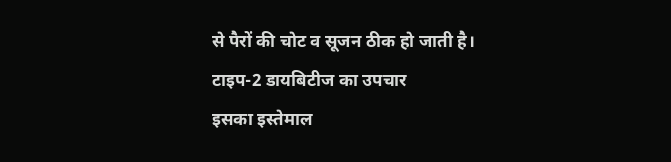से पैरों की चोट व सूजन ठीक हो जाती है।
टाइप-2 डायबिटीज का उपचार
इसका इस्तेमाल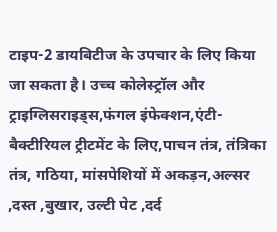टाइप-2 डायबिटीज के उपचार के लिए किया जा सकता है। उच्च कोलेस्ट्रॉल और ट्राइग्लिसराइड्स,फंगल इंफेक्शन,एंटी-बैक्टीरियल ट्रीटमेंट के लिए,पाचन तंत्र, तंत्रिका तंत्र, गठिया, मांसपेशियों में अकड़न,अल्सर ,दस्त ,बुखार, उल्टी पेट ,दर्द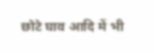छोटे घाव आदि में भी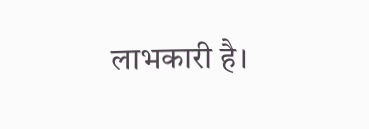लाभकारी है।